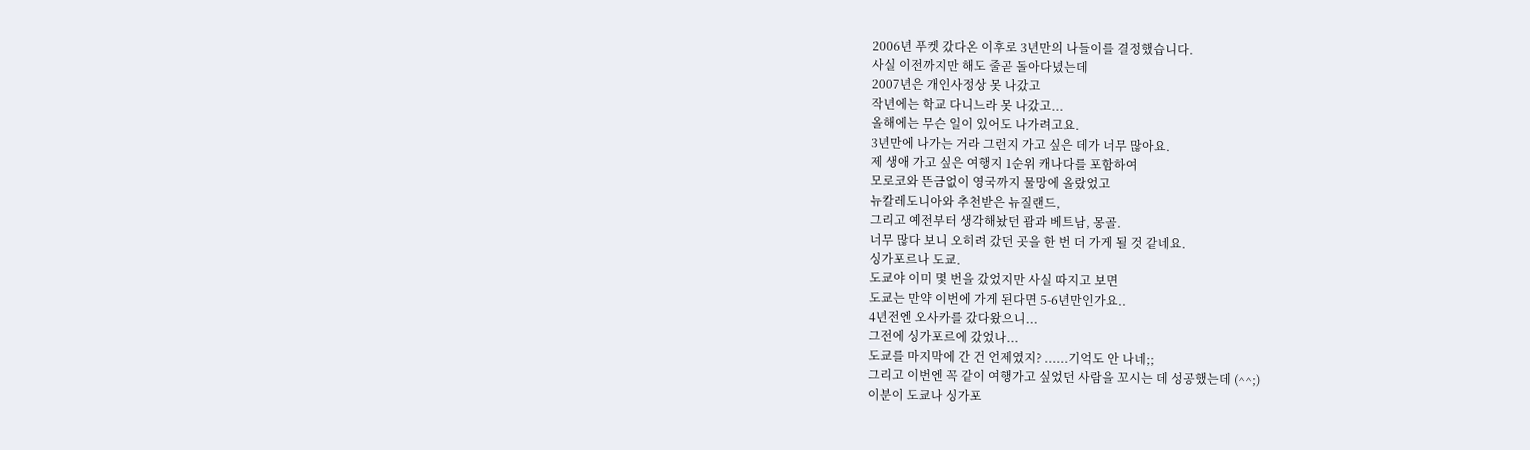2006년 푸켓 갔다온 이후로 3년만의 나들이를 결정했습니다.
사실 이전까지만 해도 줄곧 돌아다녔는데
2007년은 개인사정상 못 나갔고
작년에는 학교 다니느라 못 나갔고...
올해에는 무슨 일이 있어도 나가려고요.
3년만에 나가는 거라 그런지 가고 싶은 데가 너무 많아요.
제 생애 가고 싶은 여행지 1순위 캐나다를 포함하여
모로코와 뜬금없이 영국까지 물망에 올랐었고
뉴칼레도니아와 추천받은 뉴질랜드,
그리고 예전부터 생각해놨던 괌과 베트남, 몽골.
너무 많다 보니 오히려 갔던 곳을 한 번 더 가게 될 것 같네요.
싱가포르나 도쿄.
도쿄야 이미 몇 번을 갔었지만 사실 따지고 보면
도쿄는 만약 이번에 가게 된다면 5-6년만인가요..
4년전엔 오사카를 갔다왔으니...
그전에 싱가포르에 갔었나...
도쿄를 마지막에 간 건 언제였지? ......기억도 안 나네;;
그리고 이번엔 꼭 같이 여행가고 싶었던 사람을 꼬시는 데 성공했는데 (^^;)
이분이 도쿄나 싱가포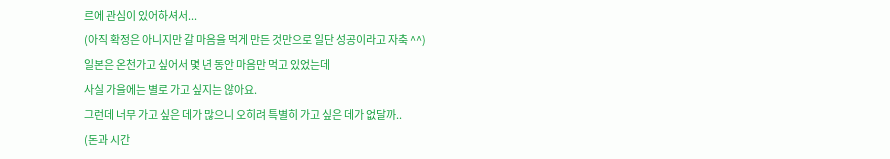르에 관심이 있어하셔서...
(아직 확정은 아니지만 갈 마음을 먹게 만든 것만으로 일단 성공이라고 자축 ^^)
일본은 온천가고 싶어서 몇 년 동안 마음만 먹고 있었는데
사실 가을에는 별로 가고 싶지는 않아요.
그런데 너무 가고 싶은 데가 많으니 오히려 특별히 가고 싶은 데가 없달까..
(돈과 시간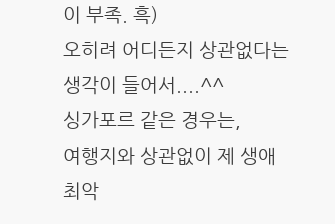이 부족. 흑)
오히려 어디든지 상관없다는 생각이 들어서....^^
싱가포르 같은 경우는,
여행지와 상관없이 제 생애 최악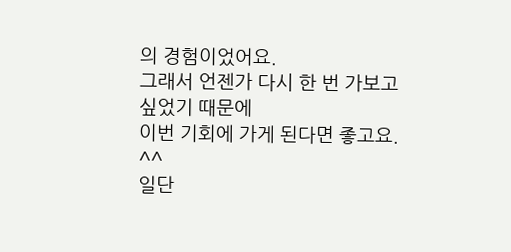의 경험이었어요.
그래서 언젠가 다시 한 번 가보고 싶었기 때문에
이번 기회에 가게 된다면 좋고요. ^^
일단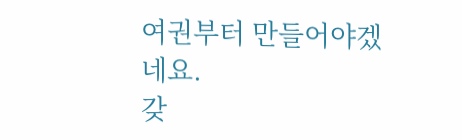여권부터 만들어야겠네요.
갖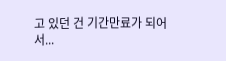고 있던 건 기간만료가 되어서...